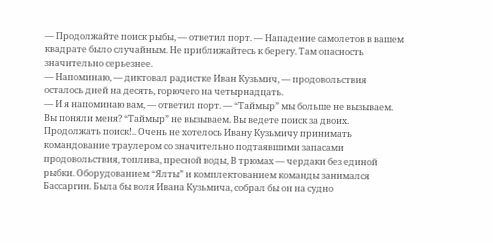— Продолжайте поиск рыбы, — ответил порт. — Нападение самолетов в вашем квадрате было случайным. Не приближайтесь к берегу. Там опасность значительно серьезнее.
— Напоминаю, — диктовал радистке Иван Кузьмич, — продовольствия осталось дней на десять, горючего на четырнадцать.
— И я напоминаю вам, — ответил порт. — “Таймыр” мы больше не вызываем. Вы поняли меня? “Таймыр” не вызываем. Вы ведете поиск за двоих.
Продолжать поиск!.. Очень не хотелось Ивану Кузьмичу принимать командование траулером со значительно подтаявшими запасами продовольствия, топлива, пресной воды, В трюмах — чердаки без единой рыбки. Оборудованием “Ялты” и комплектованием команды занимался Бассаргин. Была бы воля Ивана Кузьмича, собрал бы он на судно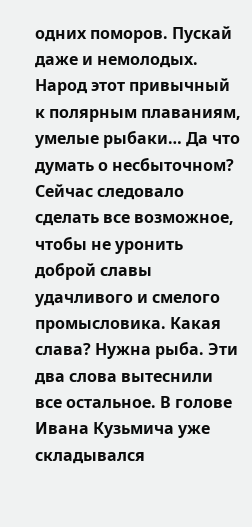одних поморов. Пускай даже и немолодых. Народ этот привычный к полярным плаваниям, умелые рыбаки… Да что думать о несбыточном? Сейчас следовало сделать все возможное, чтобы не уронить доброй славы удачливого и смелого промысловика. Какая слава? Нужна рыба. Эти два слова вытеснили все остальное. В голове Ивана Кузьмича уже складывался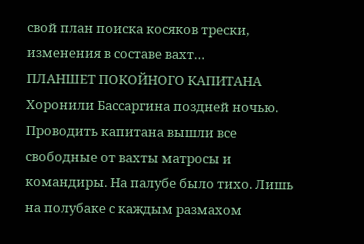свой план поиска косяков трески, изменения в составе вахт…
ПЛАНШЕТ ПОКОЙНОГО КАПИТАНА
Хоронили Бассаргина поздней ночью.
Проводить капитана вышли все свободные от вахты матросы и командиры. На палубе было тихо. Лишь на полубаке с каждым размахом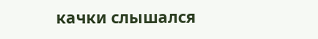качки слышался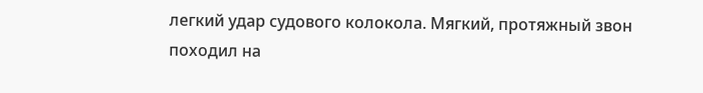легкий удар судового колокола. Мягкий, протяжный звон походил на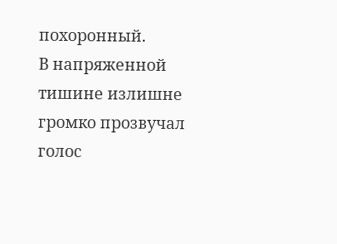похоронный.
В напряженной тишине излишне громко прозвучал голос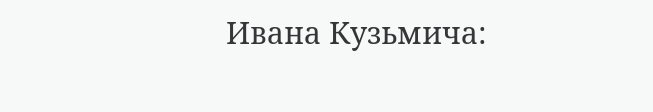Ивана Кузьмича: